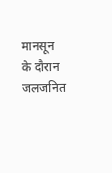मानसून के दौरान जलजनित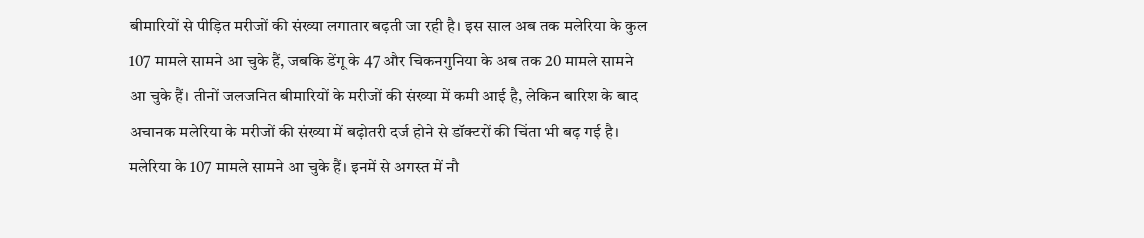बीमारियों से पीड़ित मरीजों की संख्या लगातार बढ़ती जा रही है। इस साल अब तक मलेरिया के कुल 107 मामले सामने आ चुके हैं, जबकि डेंगू के 47 और चिकनगुनिया के अब तक 20 मामले सामने आ चुके हैं। तीनों जलजनित बीमारियों के मरीजों की संख्या में कमी आई है, लेकिन बारिश के बाद अचानक मलेरिया के मरीजों की संख्या में बढ़ोतरी दर्ज होने से डॉक्टरों की चिंता भी बढ़ गई है।
मलेरिया के 107 मामले सामने आ चुके हैं। इनमें से अगस्त में नौ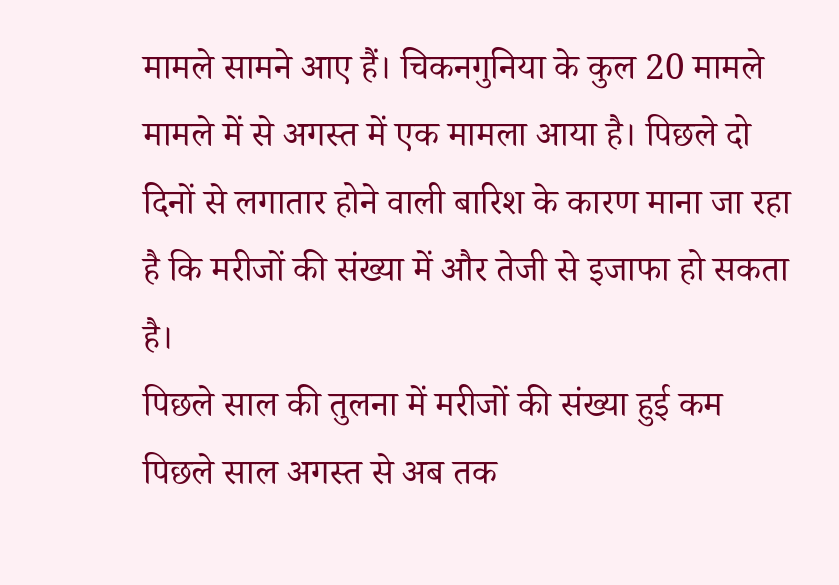मामले सामने आए हैं। चिकनगुनिया के कुल 20 मामले मामले में से अगस्त में एक मामला आया है। पिछले दो दिनों से लगातार होने वाली बारिश के कारण माना जा रहा है कि मरीजों की संख्या में और तेजी से इजाफा हो सकता है।
पिछले साल की तुलना में मरीजों की संख्या हुई कम
पिछले साल अगस्त से अब तक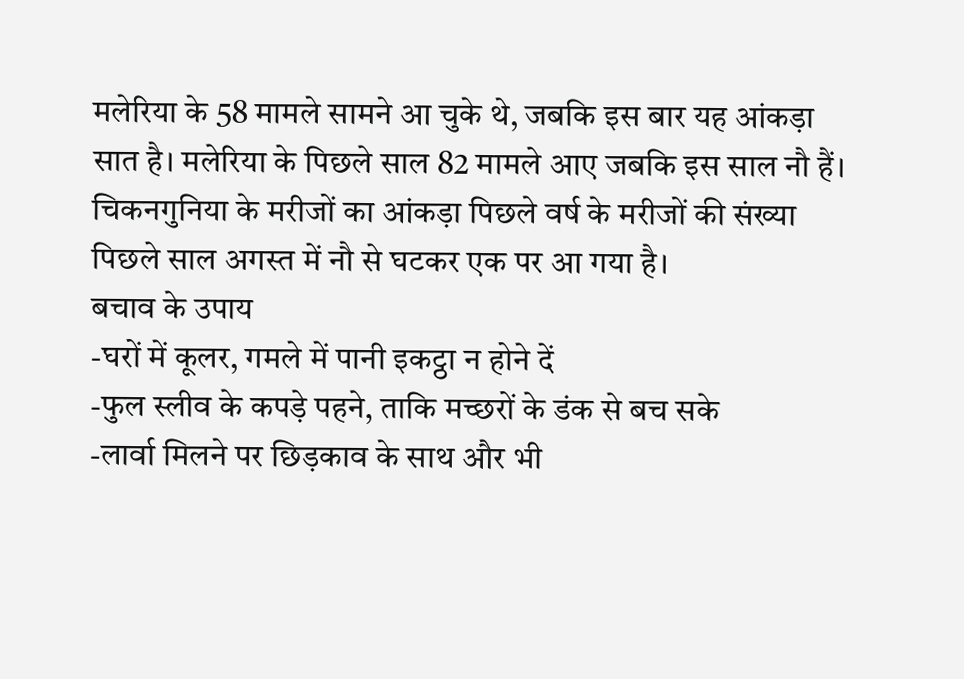मलेरिया के 58 मामले सामने आ चुके थे, जबकि इस बार यह आंकड़ा सात है। मलेरिया के पिछले साल 82 मामले आए जबकि इस साल नौ हैं। चिकनगुनिया के मरीजों का आंकड़ा पिछले वर्ष के मरीजों की संख्या पिछले साल अगस्त में नौ से घटकर एक पर आ गया है।
बचाव के उपाय
-घरों में कूलर, गमले में पानी इकट्ठा न होने दें
-फुल स्लीव के कपड़े पहने, ताकि मच्छरों के डंक से बच सके
-लार्वा मिलने पर छिड़काव के साथ और भी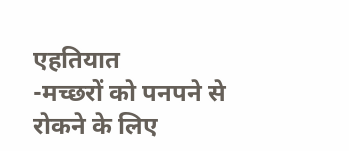एहतियात
-मच्छरों को पनपने से रोकने के लिए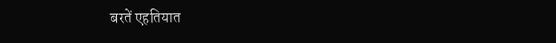बरतें एहतियात